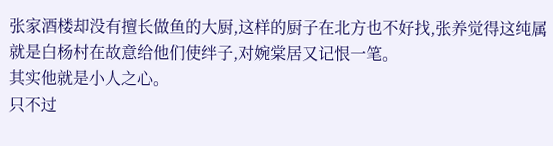张家酒楼却没有擅长做鱼的大厨,这样的厨子在北方也不好找,张养觉得这纯属就是白杨村在故意给他们使绊子,对婉棠居又记恨一笔。
其实他就是小人之心。
只不过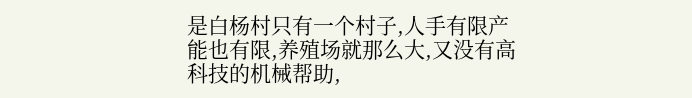是白杨村只有一个村子,人手有限产能也有限,养殖场就那么大,又没有高科技的机械帮助,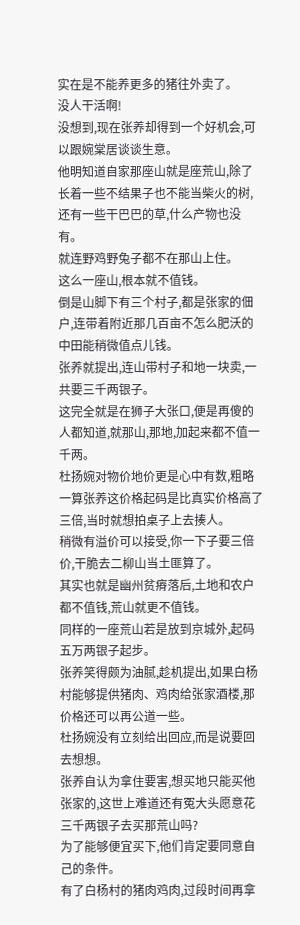实在是不能养更多的猪往外卖了。
没人干活啊!
没想到,现在张养却得到一个好机会,可以跟婉棠居谈谈生意。
他明知道自家那座山就是座荒山,除了长着一些不结果子也不能当柴火的树,还有一些干巴巴的草,什么产物也没有。
就连野鸡野兔子都不在那山上住。
这么一座山,根本就不值钱。
倒是山脚下有三个村子,都是张家的佃户,连带着附近那几百亩不怎么肥沃的中田能稍微值点儿钱。
张养就提出,连山带村子和地一块卖,一共要三千两银子。
这完全就是在狮子大张口,便是再傻的人都知道,就那山,那地,加起来都不值一千两。
杜扬婉对物价地价更是心中有数,粗略一算张养这价格起码是比真实价格高了三倍,当时就想拍桌子上去揍人。
稍微有溢价可以接受,你一下子要三倍价,干脆去二柳山当土匪算了。
其实也就是幽州贫瘠落后,土地和农户都不值钱,荒山就更不值钱。
同样的一座荒山若是放到京城外,起码五万两银子起步。
张养笑得颇为油腻,趁机提出,如果白杨村能够提供猪肉、鸡肉给张家酒楼,那价格还可以再公道一些。
杜扬婉没有立刻给出回应,而是说要回去想想。
张养自认为拿住要害,想买地只能买他张家的,这世上难道还有冤大头愿意花三千两银子去买那荒山吗?
为了能够便宜买下,他们肯定要同意自己的条件。
有了白杨村的猪肉鸡肉,过段时间再拿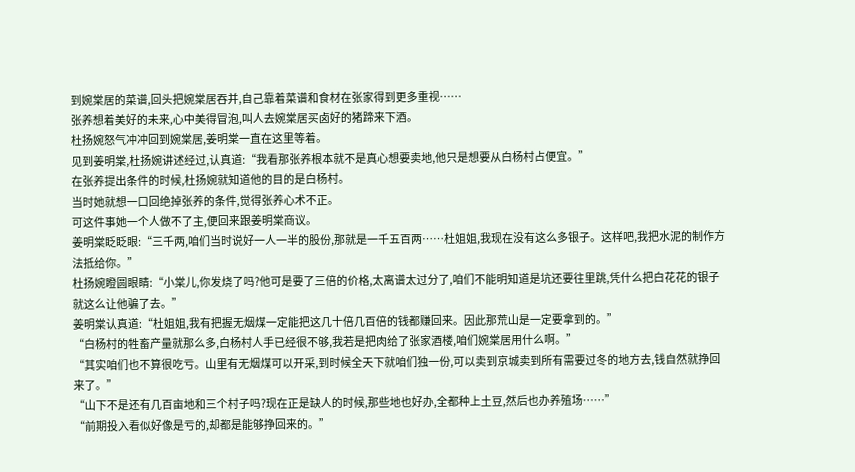到婉棠居的菜谱,回头把婉棠居吞并,自己靠着菜谱和食材在张家得到更多重视……
张养想着美好的未来,心中美得冒泡,叫人去婉棠居买卤好的猪蹄来下酒。
杜扬婉怒气冲冲回到婉棠居,姜明棠一直在这里等着。
见到姜明棠,杜扬婉讲述经过,认真道:“我看那张养根本就不是真心想要卖地,他只是想要从白杨村占便宜。”
在张养提出条件的时候,杜扬婉就知道他的目的是白杨村。
当时她就想一口回绝掉张养的条件,觉得张养心术不正。
可这件事她一个人做不了主,便回来跟姜明棠商议。
姜明棠眨眨眼:“三千两,咱们当时说好一人一半的股份,那就是一千五百两……杜姐姐,我现在没有这么多银子。这样吧,我把水泥的制作方法抵给你。”
杜扬婉瞪圆眼睛:“小棠儿,你发烧了吗?他可是要了三倍的价格,太离谱太过分了,咱们不能明知道是坑还要往里跳,凭什么把白花花的银子就这么让他骗了去。”
姜明棠认真道:“杜姐姐,我有把握无烟煤一定能把这几十倍几百倍的钱都赚回来。因此那荒山是一定要拿到的。”
“白杨村的牲畜产量就那么多,白杨村人手已经很不够,我若是把肉给了张家酒楼,咱们婉棠居用什么啊。”
“其实咱们也不算很吃亏。山里有无烟煤可以开采,到时候全天下就咱们独一份,可以卖到京城卖到所有需要过冬的地方去,钱自然就挣回来了。”
“山下不是还有几百亩地和三个村子吗?现在正是缺人的时候,那些地也好办,全都种上土豆,然后也办养殖场……”
“前期投入看似好像是亏的,却都是能够挣回来的。”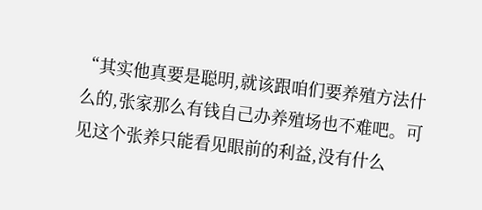“其实他真要是聪明,就该跟咱们要养殖方法什么的,张家那么有钱自己办养殖场也不难吧。可见这个张养只能看见眼前的利益,没有什么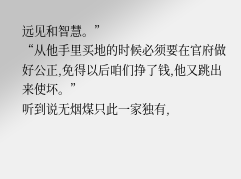远见和智慧。”
“从他手里买地的时候必须要在官府做好公正,免得以后咱们挣了钱,他又跳出来使坏。”
听到说无烟煤只此一家独有,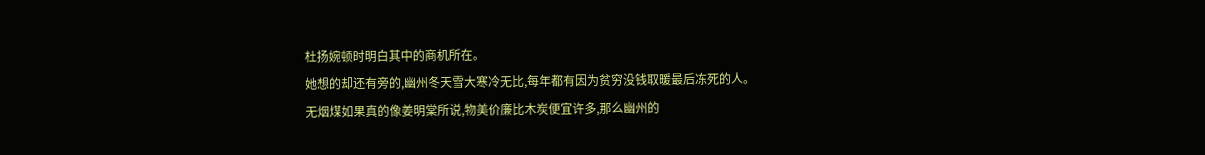杜扬婉顿时明白其中的商机所在。
她想的却还有旁的,幽州冬天雪大寒冷无比,每年都有因为贫穷没钱取暖最后冻死的人。
无烟煤如果真的像姜明棠所说,物美价廉比木炭便宜许多,那么幽州的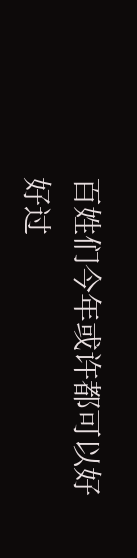百姓们今年或许都可以好好过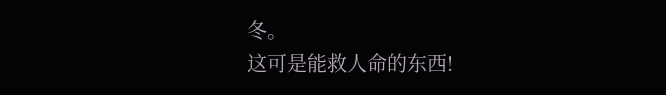冬。
这可是能救人命的东西!